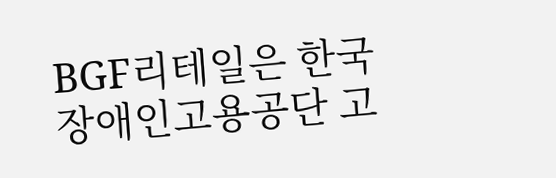BGF리테일은 한국장애인고용공단 고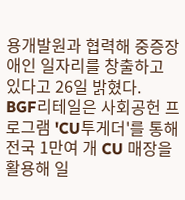용개발원과 협력해 중증장애인 일자리를 창출하고 있다고 26일 밝혔다.
BGF리테일은 사회공헌 프로그램 'CU투게더'를 통해 전국 1만여 개 CU 매장을 활용해 일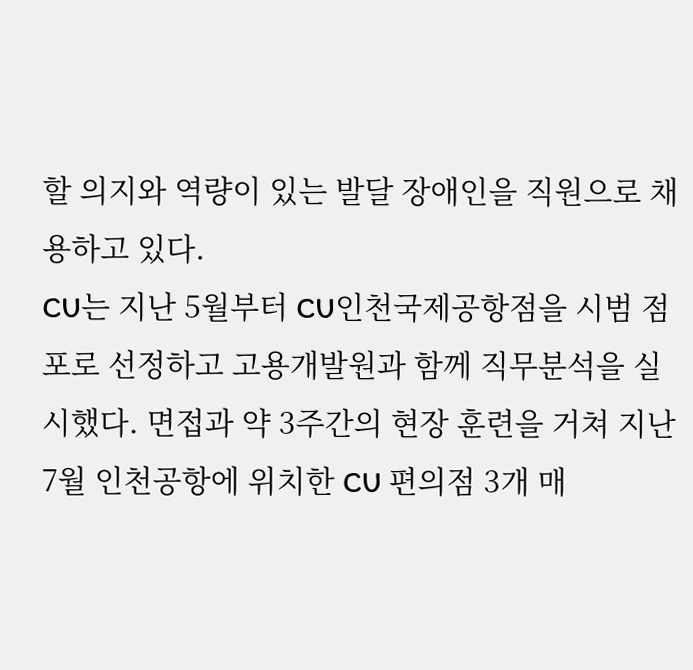할 의지와 역량이 있는 발달 장애인을 직원으로 채용하고 있다.
CU는 지난 5월부터 CU인천국제공항점을 시범 점포로 선정하고 고용개발원과 함께 직무분석을 실시했다. 면접과 약 3주간의 현장 훈련을 거쳐 지난 7월 인천공항에 위치한 CU 편의점 3개 매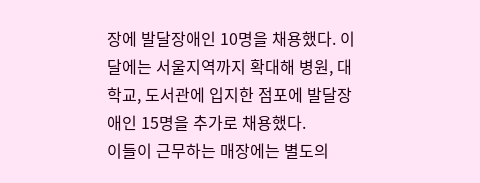장에 발달장애인 10명을 채용했다. 이달에는 서울지역까지 확대해 병원, 대학교, 도서관에 입지한 점포에 발달장애인 15명을 추가로 채용했다.
이들이 근무하는 매장에는 별도의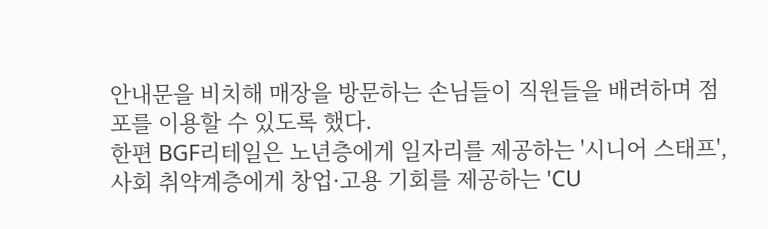안내문을 비치해 매장을 방문하는 손님들이 직원들을 배려하며 점포를 이용할 수 있도록 했다.
한편 BGF리테일은 노년층에게 일자리를 제공하는 '시니어 스태프', 사회 취약계층에게 창업·고용 기회를 제공하는 'CU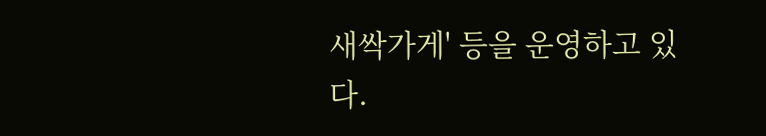새싹가게' 등을 운영하고 있다.